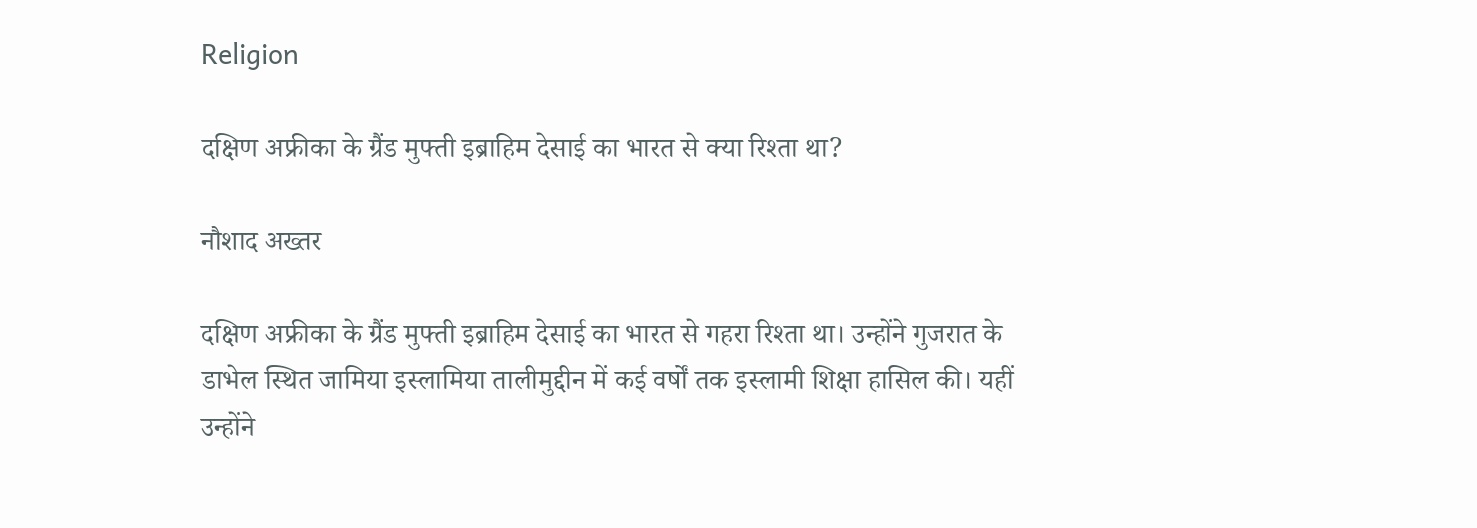Religion

दक्षिण अफ्रीका के ग्रैंड मुफ्ती इब्राहिम देसाई का भारत से क्या रिश्ता था?

नौशाद अख्तर

दक्षिण अफ्रीका के ग्रैंड मुफ्ती इब्राहिम देसाई का भारत से गहरा रिश्ता था। उन्होंने गुजरात के डाभेल स्थित जामिया इस्लामिया तालीमुद्दीन में कई वर्षों तक इस्लामी शिक्षा हासिल की। यहीं उन्होंने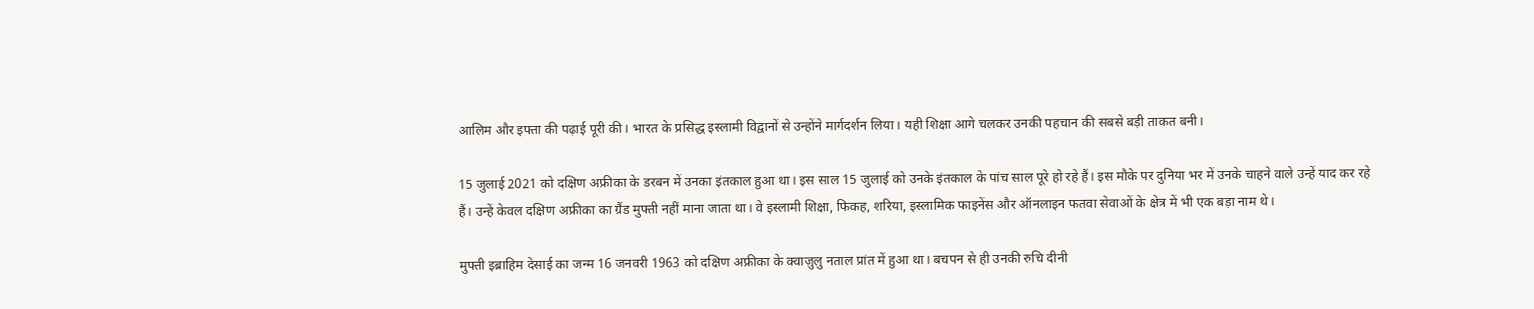आलिम और इफ्ता की पढ़ाई पूरी की। भारत के प्रसिद्ध इस्लामी विद्वानों से उन्होंने मार्गदर्शन लिया। यही शिक्षा आगे चलकर उनकी पहचान की सबसे बड़ी ताकत बनी।

15 जुलाई 2021 को दक्षिण अफ्रीका के डरबन में उनका इंतकाल हुआ था। इस साल 15 जुलाई को उनके इंतकाल के पांच साल पूरे हो रहे हैं। इस मौके पर दुनिया भर में उनके चाहने वाले उन्हें याद कर रहे हैं। उन्हें केवल दक्षिण अफ्रीका का ग्रैंड मुफ्ती नहीं माना जाता था। वे इस्लामी शिक्षा, फिकह, शरिया, इस्लामिक फाइनेंस और ऑनलाइन फतवा सेवाओं के क्षेत्र में भी एक बड़ा नाम थे।

मुफ्ती इब्राहिम देसाई का जन्म 16 जनवरी 1963 को दक्षिण अफ्रीका के क्वाज़ुलु नताल प्रांत में हुआ था। बचपन से ही उनकी रुचि दीनी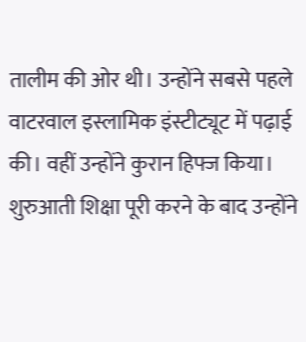तालीम की ओर थी। उन्होंने सबसे पहले वाटरवाल इस्लामिक इंस्टीट्यूट में पढ़ाई की। वहीं उन्होंने कुरान हिफ्ज किया। शुरुआती शिक्षा पूरी करने के बाद उन्होंने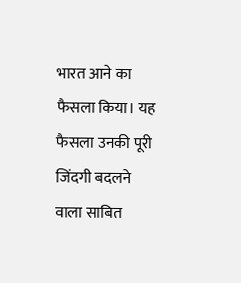भारत आने का फैसला किया। यह फैसला उनकी पूरी जिंदगी बदलने वाला साबित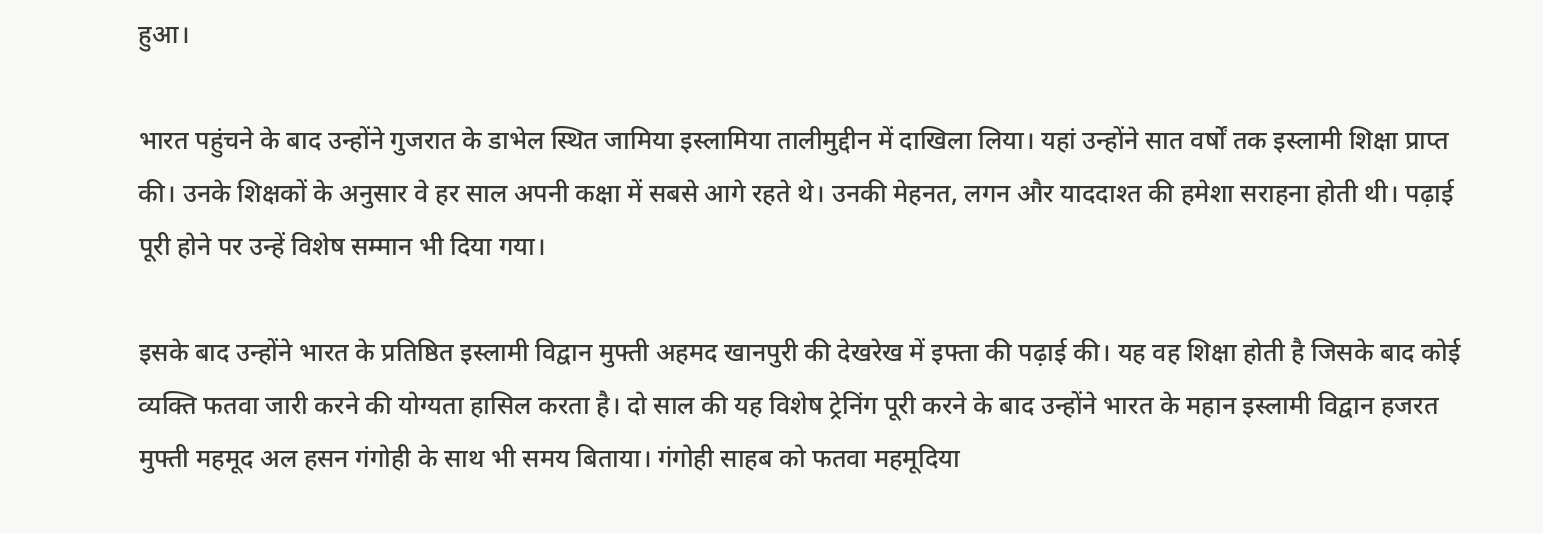हुआ।

भारत पहुंचने के बाद उन्होंने गुजरात के डाभेल स्थित जामिया इस्लामिया तालीमुद्दीन में दाखिला लिया। यहां उन्होंने सात वर्षों तक इस्लामी शिक्षा प्राप्त की। उनके शिक्षकों के अनुसार वे हर साल अपनी कक्षा में सबसे आगे रहते थे। उनकी मेहनत, लगन और याददाश्त की हमेशा सराहना होती थी। पढ़ाई पूरी होने पर उन्हें विशेष सम्मान भी दिया गया।

इसके बाद उन्होंने भारत के प्रतिष्ठित इस्लामी विद्वान मुफ्ती अहमद खानपुरी की देखरेख में इफ्ता की पढ़ाई की। यह वह शिक्षा होती है जिसके बाद कोई व्यक्ति फतवा जारी करने की योग्यता हासिल करता है। दो साल की यह विशेष ट्रेनिंग पूरी करने के बाद उन्होंने भारत के महान इस्लामी विद्वान हजरत मुफ्ती महमूद अल हसन गंगोही के साथ भी समय बिताया। गंगोही साहब को फतवा महमूदिया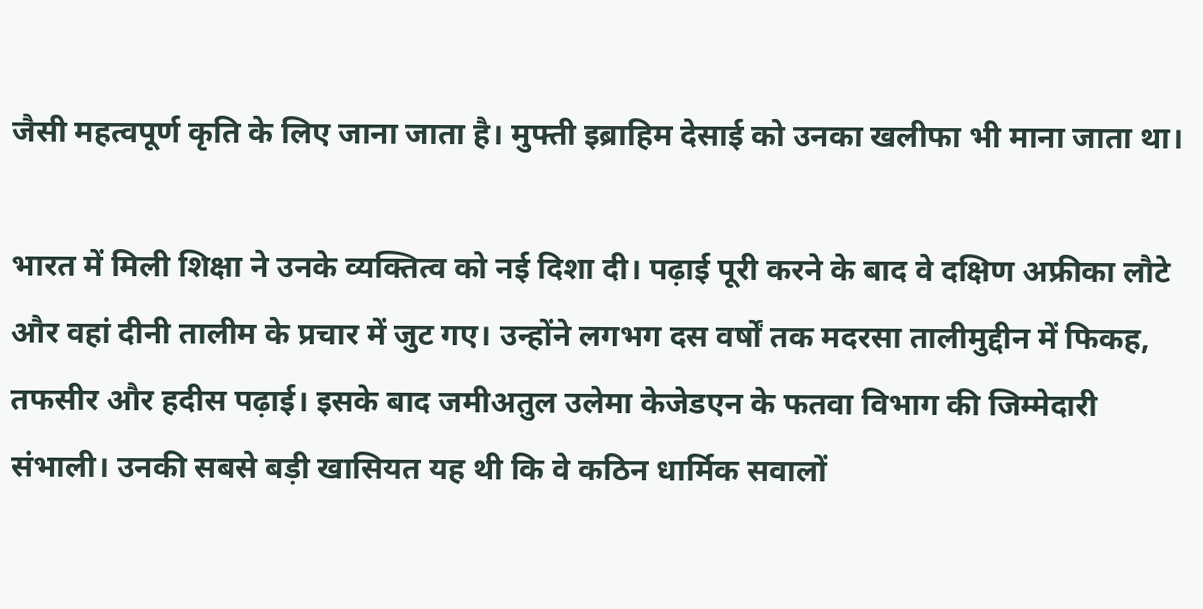जैसी महत्वपूर्ण कृति के लिए जाना जाता है। मुफ्ती इब्राहिम देसाई को उनका खलीफा भी माना जाता था।

भारत में मिली शिक्षा ने उनके व्यक्तित्व को नई दिशा दी। पढ़ाई पूरी करने के बाद वे दक्षिण अफ्रीका लौटे और वहां दीनी तालीम के प्रचार में जुट गए। उन्होंने लगभग दस वर्षों तक मदरसा तालीमुद्दीन में फिकह, तफसीर और हदीस पढ़ाई। इसके बाद जमीअतुल उलेमा केजेडएन के फतवा विभाग की जिम्मेदारी संभाली। उनकी सबसे बड़ी खासियत यह थी कि वे कठिन धार्मिक सवालों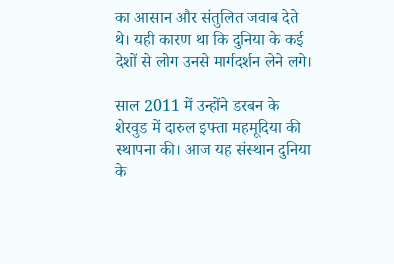का आसान और संतुलित जवाब देते थे। यही कारण था कि दुनिया के कई देशों से लोग उनसे मार्गदर्शन लेने लगे।

साल 2011 में उन्होंने डरबन के शेरवुड में दारुल इफ्ता महमूदिया की स्थापना की। आज यह संस्थान दुनिया के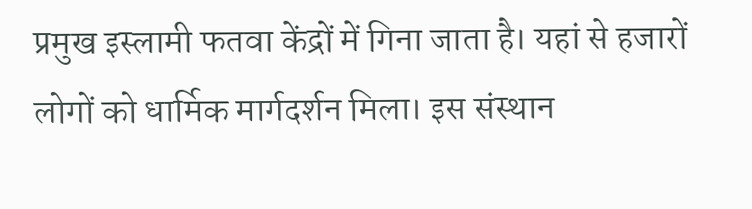प्रमुख इस्लामी फतवा केंद्रों में गिना जाता है। यहां से हजारों लोगों को धार्मिक मार्गदर्शन मिला। इस संस्थान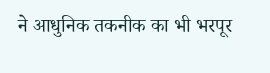ने आधुनिक तकनीक का भी भरपूर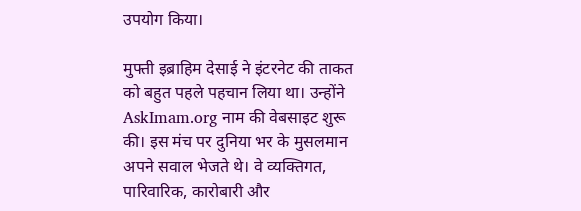उपयोग किया।

मुफ्ती इब्राहिम देसाई ने इंटरनेट की ताकत को बहुत पहले पहचान लिया था। उन्होंने AskImam.org नाम की वेबसाइट शुरू की। इस मंच पर दुनिया भर के मुसलमान अपने सवाल भेजते थे। वे व्यक्तिगत, पारिवारिक, कारोबारी और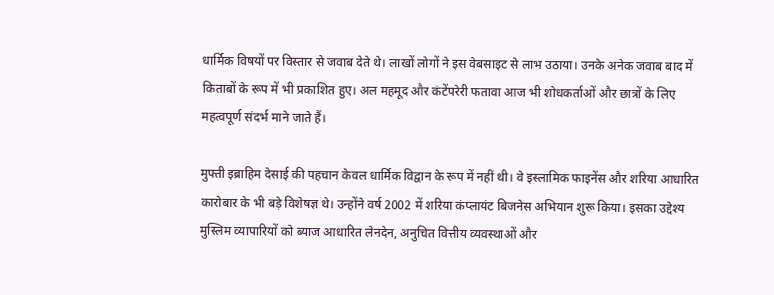धार्मिक विषयों पर विस्तार से जवाब देते थे। लाखों लोगों ने इस वेबसाइट से लाभ उठाया। उनके अनेक जवाब बाद में किताबों के रूप में भी प्रकाशित हुए। अल महमूद और कंटेंपरेरी फतावा आज भी शोधकर्ताओं और छात्रों के लिए महत्वपूर्ण संदर्भ माने जाते हैं।

मुफ्ती इब्राहिम देसाई की पहचान केवल धार्मिक विद्वान के रूप में नहीं थी। वे इस्लामिक फाइनेंस और शरिया आधारित कारोबार के भी बड़े विशेषज्ञ थे। उन्होंने वर्ष 2002 में शरिया कंप्लायंट बिजनेस अभियान शुरू किया। इसका उद्देश्य मुस्लिम व्यापारियों को ब्याज आधारित लेनदेन, अनुचित वित्तीय व्यवस्थाओं और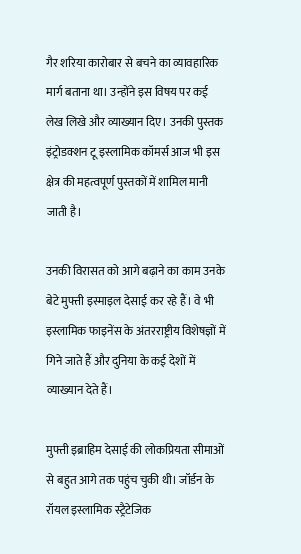गैर शरिया कारोबार से बचने का व्यावहारिक मार्ग बताना था। उन्होंने इस विषय पर कई लेख लिखे और व्याख्यान दिए। उनकी पुस्तक इंट्रोडक्शन टू इस्लामिक कॉमर्स आज भी इस क्षेत्र की महत्वपूर्ण पुस्तकों में शामिल मानी जाती है।

उनकी विरासत को आगे बढ़ाने का काम उनके बेटे मुफ्ती इस्माइल देसाई कर रहे हैं। वे भी इस्लामिक फाइनेंस के अंतरराष्ट्रीय विशेषज्ञों में गिने जाते हैं और दुनिया के कई देशों में व्याख्यान देते हैं।

मुफ्ती इब्राहिम देसाई की लोकप्रियता सीमाओं से बहुत आगे तक पहुंच चुकी थी। जॉर्डन के रॉयल इस्लामिक स्ट्रैटेजिक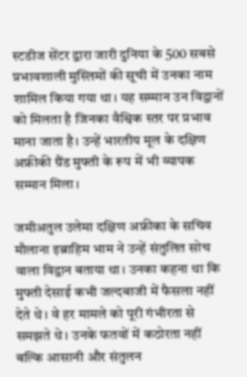स्टडीज सेंटर द्वारा जारी दुनिया के 500 सबसे प्रभावशाली मुस्लिमों की सूची में उनका नाम शामिल किया गया था। यह सम्मान उन विद्वानों को मिलता है जिनका वैश्विक स्तर पर प्रभाव माना जाता है। उन्हें भारतीय मूल के दक्षिण अफ्रीकी ग्रैंड मुफ्ती के रूप में भी व्यापक सम्मान मिला।

जमीअतुल उलेमा दक्षिण अफ्रीका के सचिव मौलाना इब्राहिम भाम ने उन्हें संतुलित सोच वाला विद्वान बताया था। उनका कहना था कि मुफ्ती देसाई कभी जल्दबाजी में फैसला नहीं देते थे। वे हर मामले को पूरी गंभीरता से समझते थे। उनके फतवों में कठोरता नहीं बल्कि आसानी और संतुलन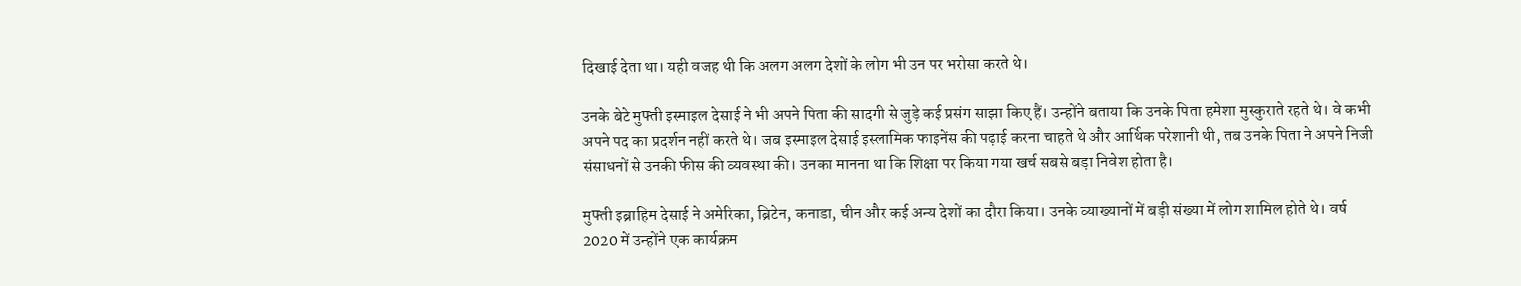दिखाई देता था। यही वजह थी कि अलग अलग देशों के लोग भी उन पर भरोसा करते थे।

उनके बेटे मुफ्ती इस्माइल देसाई ने भी अपने पिता की सादगी से जुड़े कई प्रसंग साझा किए हैं। उन्होंने बताया कि उनके पिता हमेशा मुस्कुराते रहते थे। वे कभी अपने पद का प्रदर्शन नहीं करते थे। जब इस्माइल देसाई इस्लामिक फाइनेंस की पढ़ाई करना चाहते थे और आर्थिक परेशानी थी, तब उनके पिता ने अपने निजी संसाधनों से उनकी फीस की व्यवस्था की। उनका मानना था कि शिक्षा पर किया गया खर्च सबसे बड़ा निवेश होता है।

मुफ्ती इब्राहिम देसाई ने अमेरिका, ब्रिटेन, कनाडा, चीन और कई अन्य देशों का दौरा किया। उनके व्याख्यानों में बड़ी संख्या में लोग शामिल होते थे। वर्ष 2020 में उन्होंने एक कार्यक्रम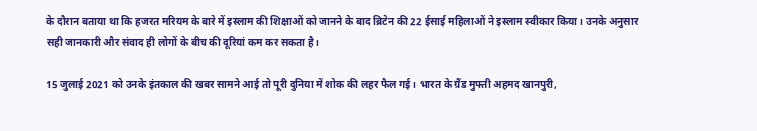के दौरान बताया था कि हजरत मरियम के बारे में इस्लाम की शिक्षाओं को जानने के बाद ब्रिटेन की 22 ईसाई महिलाओं ने इस्लाम स्वीकार किया। उनके अनुसार सही जानकारी और संवाद ही लोगों के बीच की दूरियां कम कर सकता है।

15 जुलाई 2021 को उनके इंतकाल की खबर सामने आई तो पूरी दुनिया में शोक की लहर फैल गई। भारत के ग्रैंड मुफ्ती अहमद खानपुरी,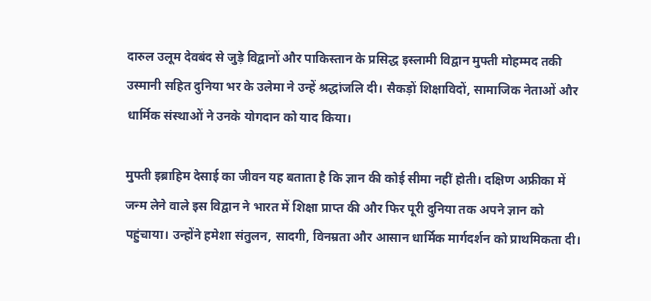दारुल उलूम देवबंद से जुड़े विद्वानों और पाकिस्तान के प्रसिद्ध इस्लामी विद्वान मुफ्ती मोहम्मद तकी उस्मानी सहित दुनिया भर के उलेमा ने उन्हें श्रद्धांजलि दी। सैकड़ों शिक्षाविदों, सामाजिक नेताओं और धार्मिक संस्थाओं ने उनके योगदान को याद किया।

मुफ्ती इब्राहिम देसाई का जीवन यह बताता है कि ज्ञान की कोई सीमा नहीं होती। दक्षिण अफ्रीका में जन्म लेने वाले इस विद्वान ने भारत में शिक्षा प्राप्त की और फिर पूरी दुनिया तक अपने ज्ञान को पहुंचाया। उन्होंने हमेशा संतुलन, सादगी, विनम्रता और आसान धार्मिक मार्गदर्शन को प्राथमिकता दी।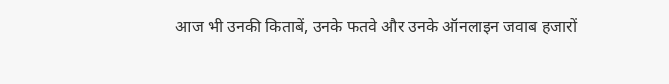आज भी उनकी किताबें, उनके फतवे और उनके ऑनलाइन जवाब हजारों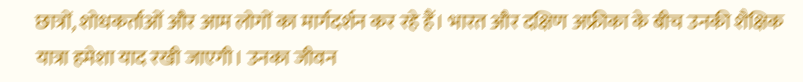छात्रों, शोधकर्ताओं और आम लोगों का मार्गदर्शन कर रहे हैं। भारत और दक्षिण अफ्रीका के बीच उनकी शैक्षिक यात्रा हमेशा याद रखी जाएगी। उनका जीवन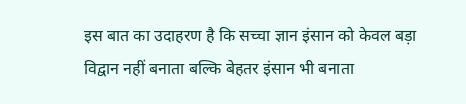इस बात का उदाहरण है कि सच्चा ज्ञान इंसान को केवल बड़ा विद्वान नहीं बनाता बल्कि बेहतर इंसान भी बनाता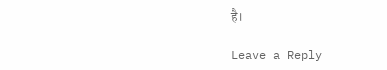है।

Leave a Reply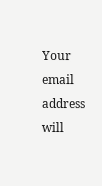Your email address will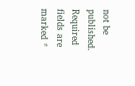not be published. Required fields are marked *